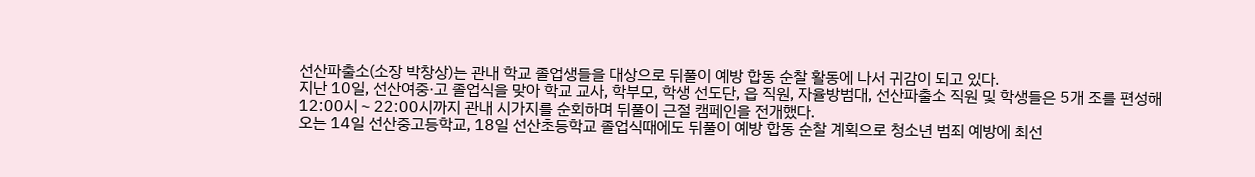선산파출소(소장 박창상)는 관내 학교 졸업생들을 대상으로 뒤풀이 예방 합동 순찰 활동에 나서 귀감이 되고 있다.
지난 10일, 선산여중·고 졸업식을 맞아 학교 교사, 학부모, 학생 선도단, 읍 직원, 자율방범대, 선산파출소 직원 및 학생들은 5개 조를 편성해 12:00시∼22:00시까지 관내 시가지를 순회하며 뒤풀이 근절 캠페인을 전개했다.
오는 14일 선산중고등학교, 18일 선산초등학교 졸업식때에도 뒤풀이 예방 합동 순찰 계획으로 청소년 범죄 예방에 최선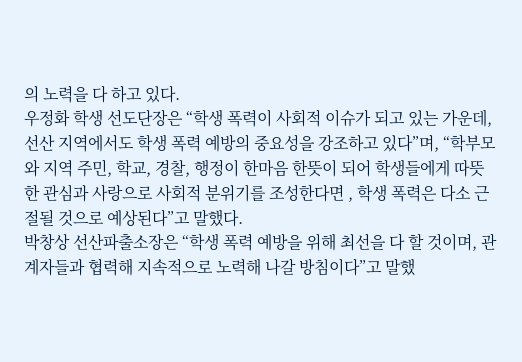의 노력을 다 하고 있다.
우정화 학생 선도단장은 “학생 폭력이 사회적 이슈가 되고 있는 가운데, 선산 지역에서도 학생 폭력 예방의 중요성을 강조하고 있다”며, “학부모와 지역 주민, 학교, 경찰, 행정이 한마음 한뜻이 되어 학생들에게 따뜻한 관심과 사랑으로 사회적 분위기를 조성한다면 , 학생 폭력은 다소 근절될 것으로 예상된다”고 말했다.
박창상 선산파출소장은 “학생 폭력 예방을 위해 최선을 다 할 것이며, 관계자들과 협력해 지속적으로 노력해 나갈 방침이다”고 말했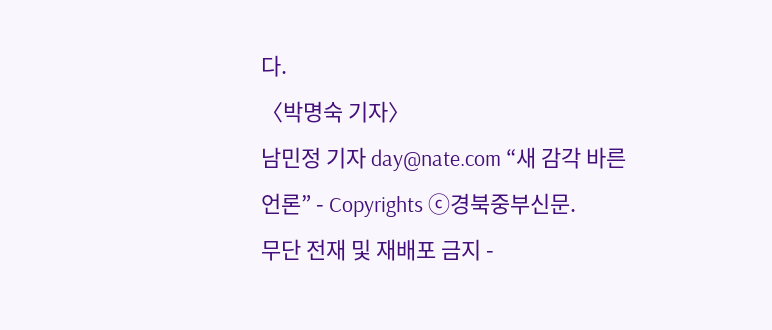다.
〈박명숙 기자〉
남민정 기자 day@nate.com “새 감각 바른 언론” - Copyrights ⓒ경북중부신문.
무단 전재 및 재배포 금지 -